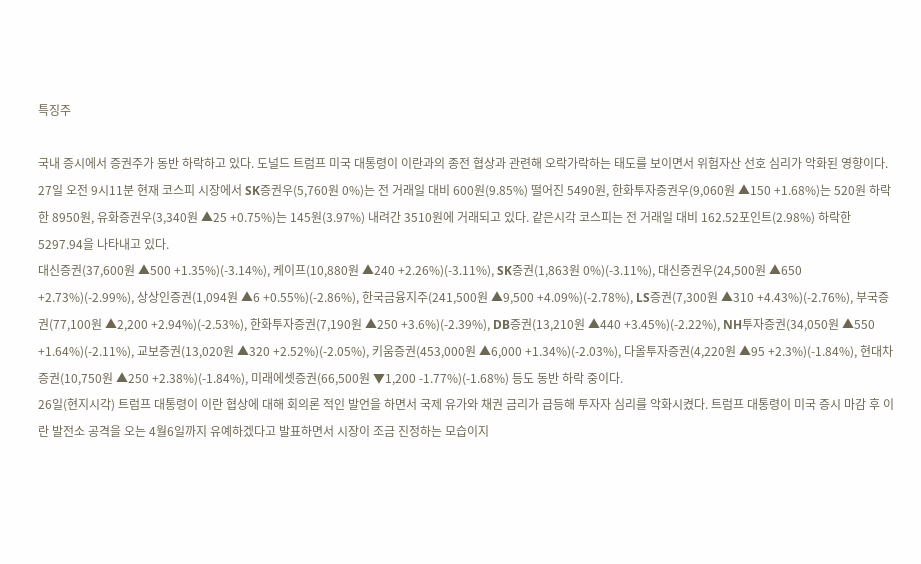특징주

국내 증시에서 증권주가 동반 하락하고 있다. 도널드 트럼프 미국 대통령이 이란과의 종전 협상과 관련해 오락가락하는 태도를 보이면서 위험자산 선호 심리가 악화된 영향이다.
27일 오전 9시11분 현재 코스피 시장에서 SK증권우(5,760원 0%)는 전 거래일 대비 600원(9.85%) 떨어진 5490원, 한화투자증권우(9,060원 ▲150 +1.68%)는 520원 하락한 8950원, 유화증권우(3,340원 ▲25 +0.75%)는 145원(3.97%) 내려간 3510원에 거래되고 있다. 같은시각 코스피는 전 거래일 대비 162.52포인트(2.98%) 하락한 5297.94을 나타내고 있다.
대신증권(37,600원 ▲500 +1.35%)(-3.14%), 케이프(10,880원 ▲240 +2.26%)(-3.11%), SK증권(1,863원 0%)(-3.11%), 대신증권우(24,500원 ▲650 +2.73%)(-2.99%), 상상인증권(1,094원 ▲6 +0.55%)(-2.86%), 한국금융지주(241,500원 ▲9,500 +4.09%)(-2.78%), LS증권(7,300원 ▲310 +4.43%)(-2.76%), 부국증권(77,100원 ▲2,200 +2.94%)(-2.53%), 한화투자증권(7,190원 ▲250 +3.6%)(-2.39%), DB증권(13,210원 ▲440 +3.45%)(-2.22%), NH투자증권(34,050원 ▲550 +1.64%)(-2.11%), 교보증권(13,020원 ▲320 +2.52%)(-2.05%), 키움증권(453,000원 ▲6,000 +1.34%)(-2.03%), 다올투자증권(4,220원 ▲95 +2.3%)(-1.84%), 현대차증권(10,750원 ▲250 +2.38%)(-1.84%), 미래에셋증권(66,500원 ▼1,200 -1.77%)(-1.68%) 등도 동반 하락 중이다.
26일(현지시각) 트럼프 대통령이 이란 협상에 대해 회의론 적인 발언을 하면서 국제 유가와 채권 금리가 급등해 투자자 심리를 악화시켰다. 트럼프 대통령이 미국 증시 마감 후 이란 발전소 공격을 오는 4월6일까지 유예하겠다고 발표하면서 시장이 조금 진정하는 모습이지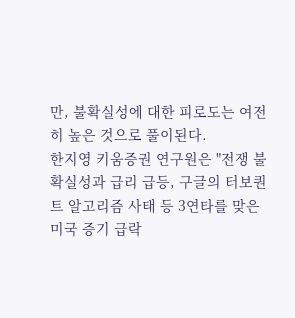만, 불확실성에 대한 피로도는 여전히 높은 것으로 풀이된다.
한지영 키움증권 연구원은 "전쟁 불확실성과 급리 급등, 구글의 터보퀀트 알고리즘 사태 등 3연타를 맞은 미국 증기 급락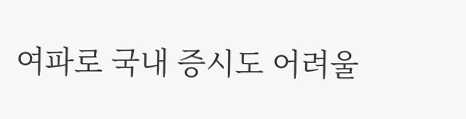여파로 국내 증시도 어려울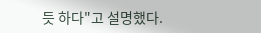듯 하다"고 설명했다.